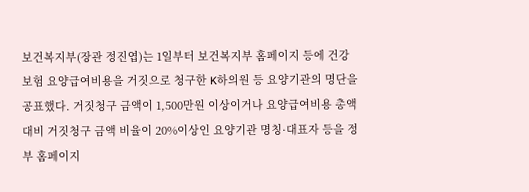보건복지부(장관 정진엽)는 1일부터 보건복지부 홈페이지 등에 건강보험 요양급여비용을 거짓으로 청구한 K하의원 등 요양기관의 명단을 공표했다. 거짓청구 금액이 1,500만원 이상이거나 요양급여비용 총액 대비 거짓청구 금액 비율이 20%이상인 요양기관 명칭·대표자 등을 정부 홈페이지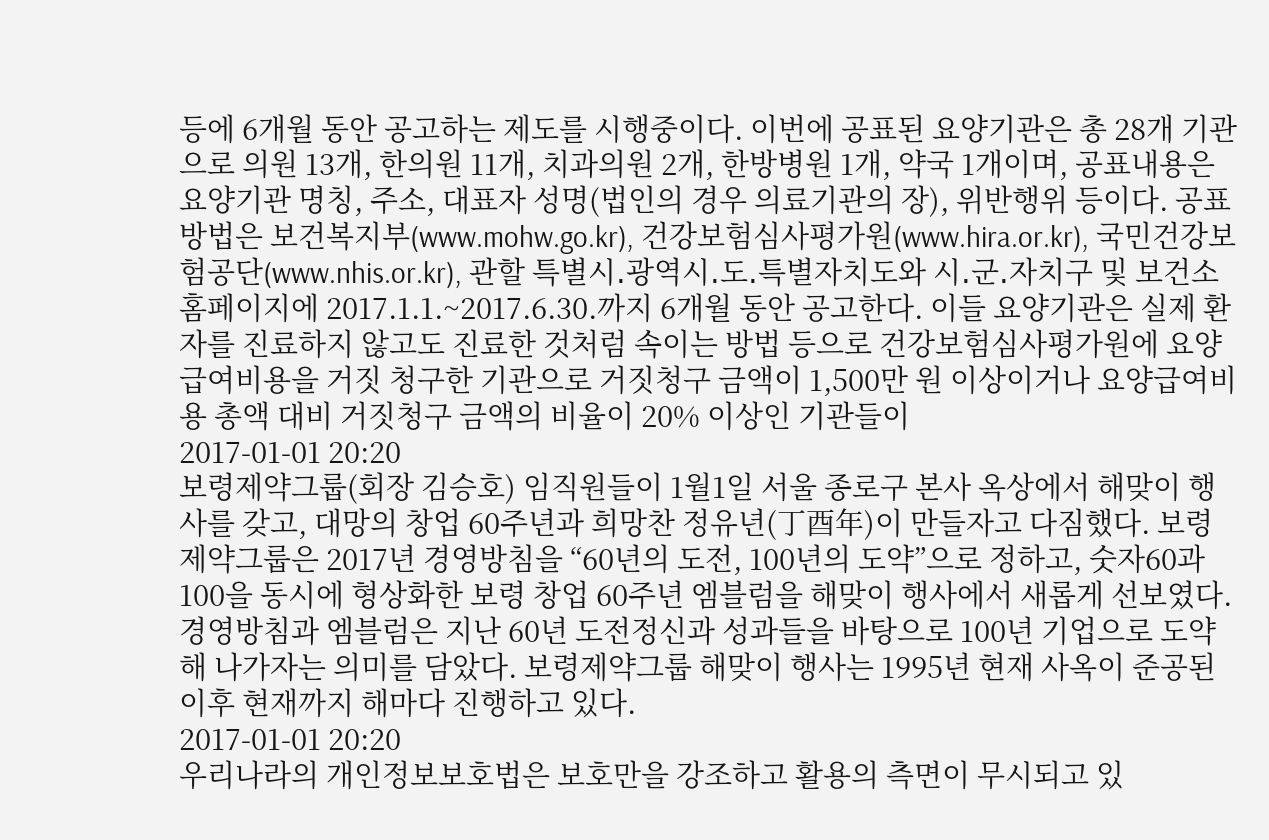등에 6개월 동안 공고하는 제도를 시행중이다. 이번에 공표된 요양기관은 총 28개 기관으로 의원 13개, 한의원 11개, 치과의원 2개, 한방병원 1개, 약국 1개이며, 공표내용은 요양기관 명칭, 주소, 대표자 성명(법인의 경우 의료기관의 장), 위반행위 등이다. 공표방법은 보건복지부(www.mohw.go.kr), 건강보험심사평가원(www.hira.or.kr), 국민건강보험공단(www.nhis.or.kr), 관할 특별시․광역시․도․특별자치도와 시․군․자치구 및 보건소 홈페이지에 2017.1.1.~2017.6.30.까지 6개월 동안 공고한다. 이들 요양기관은 실제 환자를 진료하지 않고도 진료한 것처럼 속이는 방법 등으로 건강보험심사평가원에 요양급여비용을 거짓 청구한 기관으로 거짓청구 금액이 1,500만 원 이상이거나 요양급여비용 총액 대비 거짓청구 금액의 비율이 20% 이상인 기관들이
2017-01-01 20:20
보령제약그룹(회장 김승호) 임직원들이 1월1일 서울 종로구 본사 옥상에서 해맞이 행사를 갖고, 대망의 창업 60주년과 희망찬 정유년(丁酉年)이 만들자고 다짐했다. 보령제약그룹은 2017년 경영방침을 “60년의 도전, 100년의 도약”으로 정하고, 숫자60과 100을 동시에 형상화한 보령 창업 60주년 엠블럼을 해맞이 행사에서 새롭게 선보였다. 경영방침과 엠블럼은 지난 60년 도전정신과 성과들을 바탕으로 100년 기업으로 도약해 나가자는 의미를 담았다. 보령제약그룹 해맞이 행사는 1995년 현재 사옥이 준공된 이후 현재까지 해마다 진행하고 있다.
2017-01-01 20:20
우리나라의 개인정보보호법은 보호만을 강조하고 활용의 측면이 무시되고 있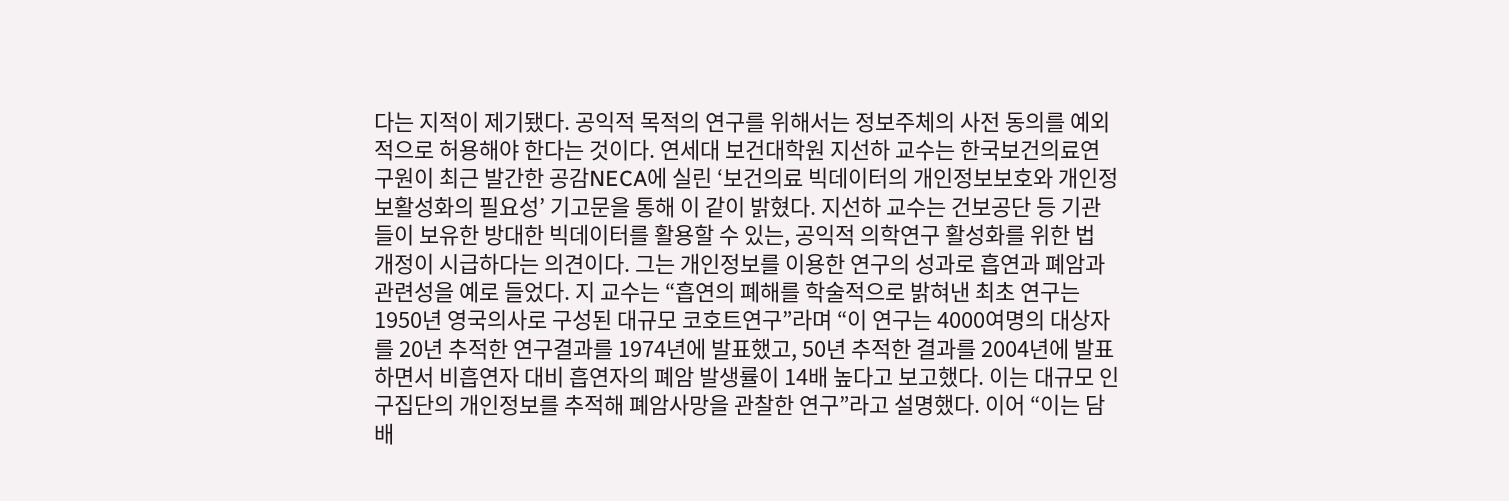다는 지적이 제기됐다. 공익적 목적의 연구를 위해서는 정보주체의 사전 동의를 예외적으로 허용해야 한다는 것이다. 연세대 보건대학원 지선하 교수는 한국보건의료연구원이 최근 발간한 공감NECA에 실린 ‘보건의료 빅데이터의 개인정보보호와 개인정보활성화의 필요성’ 기고문을 통해 이 같이 밝혔다. 지선하 교수는 건보공단 등 기관들이 보유한 방대한 빅데이터를 활용할 수 있는, 공익적 의학연구 활성화를 위한 법 개정이 시급하다는 의견이다. 그는 개인정보를 이용한 연구의 성과로 흡연과 폐암과 관련성을 예로 들었다. 지 교수는 “흡연의 폐해를 학술적으로 밝혀낸 최초 연구는 1950년 영국의사로 구성된 대규모 코호트연구”라며 “이 연구는 4000여명의 대상자를 20년 추적한 연구결과를 1974년에 발표했고, 50년 추적한 결과를 2004년에 발표하면서 비흡연자 대비 흡연자의 폐암 발생률이 14배 높다고 보고했다. 이는 대규모 인구집단의 개인정보를 추적해 폐암사망을 관찰한 연구”라고 설명했다. 이어 “이는 담배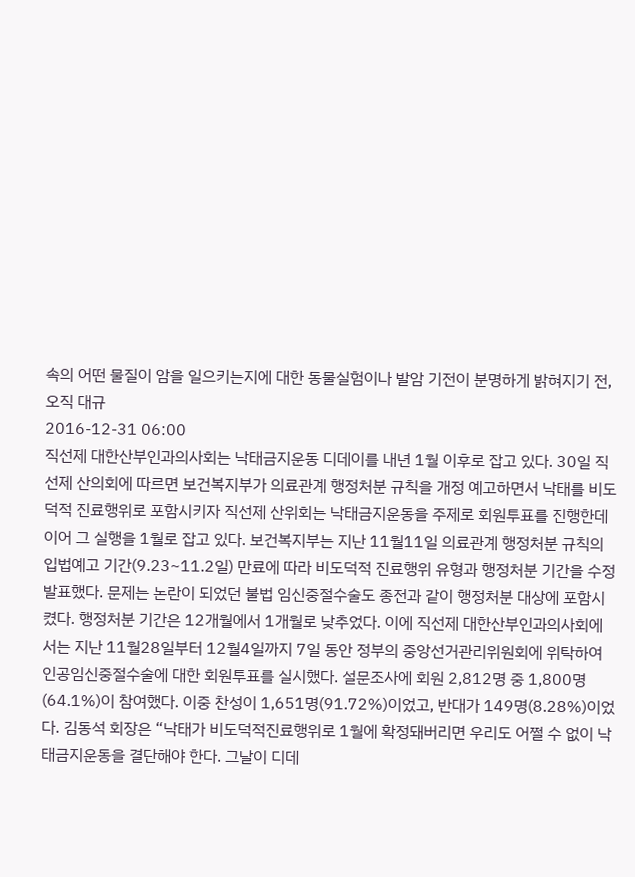속의 어떤 물질이 암을 일으키는지에 대한 동물실험이나 발암 기전이 분명하게 밝혀지기 전, 오직 대규
2016-12-31 06:00
직선제 대한산부인과의사회는 낙태금지운동 디데이를 내년 1월 이후로 잡고 있다. 30일 직선제 산의회에 따르면 보건복지부가 의료관계 행정처분 규칙을 개정 예고하면서 낙태를 비도덕적 진료행위로 포함시키자 직선제 산위회는 낙태금지운동을 주제로 회원투표를 진행한데 이어 그 실행을 1월로 잡고 있다. 보건복지부는 지난 11월11일 의료관계 행정처분 규칙의 입법예고 기간(9.23~11.2일) 만료에 따라 비도덕적 진료행위 유형과 행정처분 기간을 수정 발표했다. 문제는 논란이 되었던 불법 임신중절수술도 종전과 같이 행정처분 대상에 포함시켰다. 행정처분 기간은 12개월에서 1개월로 낮추었다. 이에 직선제 대한산부인과의사회에서는 지난 11월28일부터 12월4일까지 7일 동안 정부의 중앙선거관리위원회에 위탁하여 인공임신중절수술에 대한 회원투표를 실시했다. 설문조사에 회원 2,812명 중 1,800명(64.1%)이 참여했다. 이중 찬성이 1,651명(91.72%)이었고, 반대가 149명(8.28%)이었다. 김동석 회장은 “낙태가 비도덕적진료행위로 1월에 확정돼버리면 우리도 어쩔 수 없이 낙태금지운동을 결단해야 한다. 그날이 디데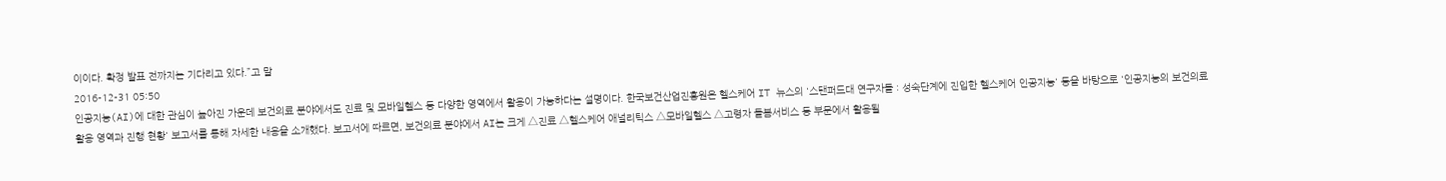이이다. 확정 발표 전까지는 기다리고 있다.”고 말
2016-12-31 05:50
인공지능(AI)에 대한 관심이 높아진 가운데 보건의료 분야에서도 진료 및 모바일헬스 등 다양한 영역에서 활용이 가능하다는 설명이다. 한국보건산업진흥원은 헬스케어 IT 뉴스의 '스탠퍼드대 연구자들 : 성숙단계에 진입한 헬스케어 인공지능' 등을 바탕으로 '인공지능의 보건의료 활용 영역과 진행 현황' 보고서를 통해 자세한 내용을 소개했다. 보고서에 따르면, 보건의료 분야에서 AI는 크게 △진료 △헬스케어 애널리틱스 △모바일헬스 △고령자 돌봄서비스 등 부문에서 활용될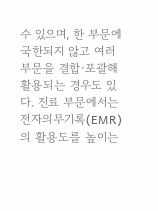수 있으며, 한 부문에 국한되지 않고 여러 부문을 결합·포괄해 활용되는 경우도 있다. 진료 부문에서는 전자의무기록(EMR)의 활용도를 높이는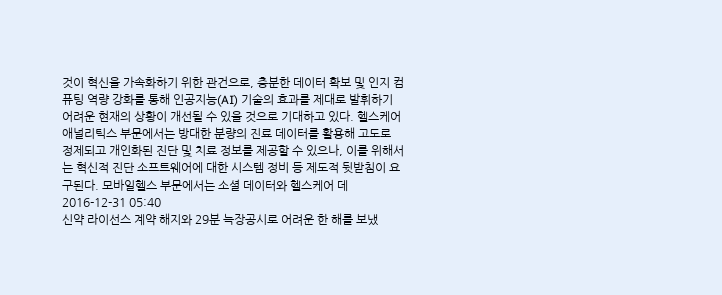것이 혁신을 가속화하기 위한 관건으로, 충분한 데이터 확보 및 인지 컴퓨팅 역량 강화를 통해 인공지능(AI) 기술의 효과를 제대로 발휘하기 어려운 현재의 상황이 개선될 수 있을 것으로 기대하고 있다. 헬스케어 애널리틱스 부문에서는 방대한 분량의 진료 데이터를 활용해 고도로 정제되고 개인화된 진단 및 치료 정보를 제공할 수 있으나, 이를 위해서는 혁신적 진단 소프트웨어에 대한 시스템 정비 등 제도적 뒷받침이 요구된다. 모바일헬스 부문에서는 소셜 데이터와 헬스케어 데
2016-12-31 05:40
신약 라이선스 계약 해지와 29분 늑장공시로 어려운 한 해를 보냈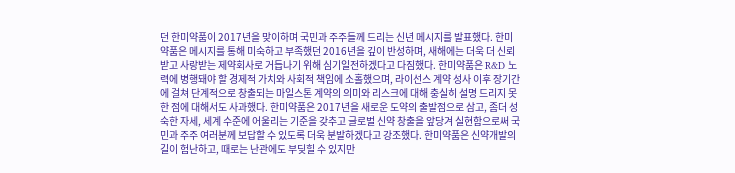던 한미약품이 2017년을 맞이하며 국민과 주주들께 드리는 신년 메시지를 발표했다. 한미약품은 메시지를 통해 미숙하고 부족했던 2016년을 깊이 반성하며, 새해에는 더욱 더 신뢰받고 사랑받는 제약회사로 거듭나기 위해 심기일전하겠다고 다짐했다. 한미약품은 R&D 노력에 병행돼야 할 경제적 가치와 사회적 책임에 소홀했으며, 라이선스 계약 성사 이후 장기간에 걸쳐 단계적으로 창출되는 마일스톤 계약의 의미와 리스크에 대해 충실히 설명 드리지 못한 점에 대해서도 사과했다. 한미약품은 2017년을 새로운 도약의 출발점으로 삼고, 좀더 성숙한 자세, 세계 수준에 어울리는 기준을 갖추고 글로벌 신약 창출을 앞당겨 실현함으로써 국민과 주주 여러분께 보답할 수 있도록 더욱 분발하겠다고 강조했다. 한미약품은 신약개발의 길이 험난하고, 때로는 난관에도 부딪힐 수 있지만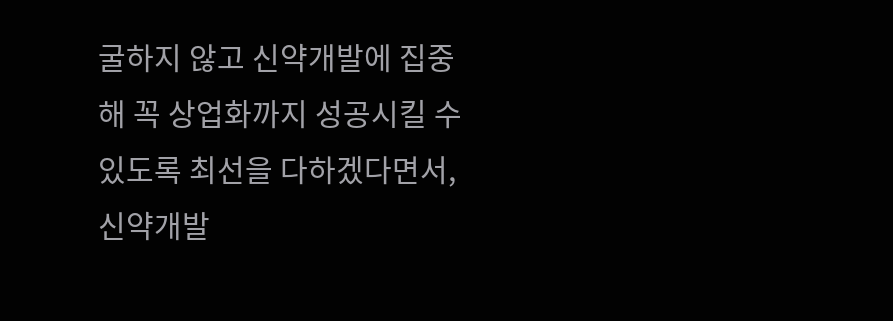굴하지 않고 신약개발에 집중해 꼭 상업화까지 성공시킬 수 있도록 최선을 다하겠다면서, 신약개발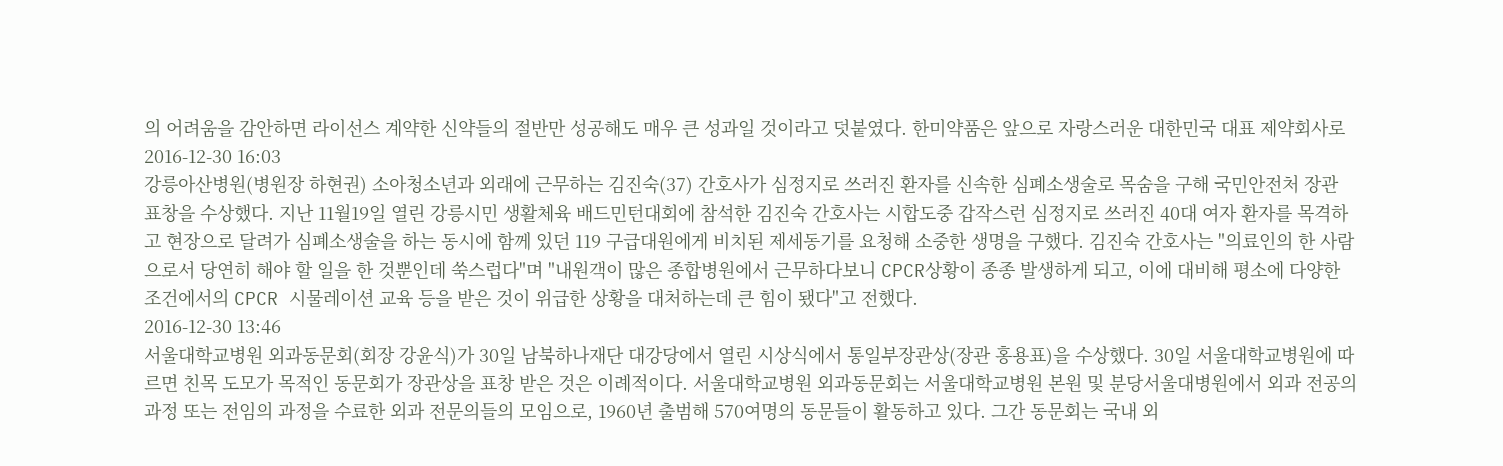의 어려움을 감안하면 라이선스 계약한 신약들의 절반만 성공해도 매우 큰 성과일 것이라고 덧붙였다. 한미약품은 앞으로 자랑스러운 대한민국 대표 제약회사로
2016-12-30 16:03
강릉아산병원(병원장 하현권) 소아청소년과 외래에 근무하는 김진숙(37) 간호사가 심정지로 쓰러진 환자를 신속한 심폐소생술로 목숨을 구해 국민안전처 장관 표창을 수상했다. 지난 11월19일 열린 강릉시민 생활체육 배드민턴대회에 참석한 김진숙 간호사는 시합도중 갑작스런 심정지로 쓰러진 40대 여자 환자를 목격하고 현장으로 달려가 심폐소생술을 하는 동시에 함께 있던 119 구급대원에게 비치된 제세동기를 요청해 소중한 생명을 구했다. 김진숙 간호사는 "의료인의 한 사람으로서 당연히 해야 할 일을 한 것뿐인데 쑥스럽다"며 "내원객이 많은 종합병원에서 근무하다보니 CPCR상황이 종종 발생하게 되고, 이에 대비해 평소에 다양한 조건에서의 CPCR 시물레이션 교육 등을 받은 것이 위급한 상황을 대처하는데 큰 힘이 됐다"고 전했다.
2016-12-30 13:46
서울대학교병원 외과동문회(회장 강윤식)가 30일 남북하나재단 대강당에서 열린 시상식에서 통일부장관상(장관 홍용표)을 수상했다. 30일 서울대학교병원에 따르면 친목 도모가 목적인 동문회가 장관상을 표창 받은 것은 이례적이다. 서울대학교병원 외과동문회는 서울대학교병원 본원 및 분당서울대병원에서 외과 전공의 과정 또는 전임의 과정을 수료한 외과 전문의들의 모임으로, 1960년 출범해 570여명의 동문들이 활동하고 있다. 그간 동문회는 국내 외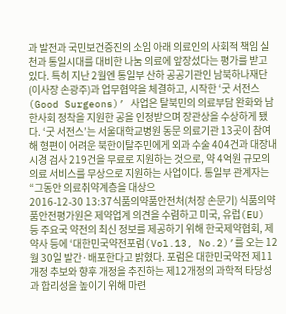과 발전과 국민보건증진의 소임 아래 의료인의 사회적 책임 실천과 통일시대를 대비한 나눔 의료에 앞장섰다는 평가를 받고 있다. 특히 지난 2월엔 통일부 산하 공공기관인 남북하나재단(이사장 손광주)과 업무협약을 체결하고, 시작한 ‘굿 서전스(Good Surgeons)’ 사업은 탈북민의 의료부담 완화와 남한사회 정착을 지원한 공을 인정받으며 장관상을 수상하게 됐다. ‘굿 서전스’는 서울대학교병원 동문 의료기관 13곳이 참여해 형편이 어려운 북한이탈주민에게 외과 수술 404건과 대장내시경 검사 219건을 무료로 지원하는 것으로, 약 4억원 규모의 의료 서비스를 무상으로 지원하는 사업이다. 통일부 관계자는 “그동안 의료취약계층을 대상으
2016-12-30 13:37식품의약품안전처(처장 손문기) 식품의약품안전평가원은 제약업계 의견을 수렴하고 미국, 유럽(EU) 등 주요국 약전의 최신 정보를 제공하기 위해 한국제약협회, 제약사 등에 ‘대한민국약전포럼(Vol.13, No.2)’를 오는 12월 30일 발간·배포한다고 밝혔다. 포럼은 대한민국약전 제11개정 추보와 향후 개정을 추진하는 제12개정의 과학적 타당성과 합리성을 높이기 위해 마련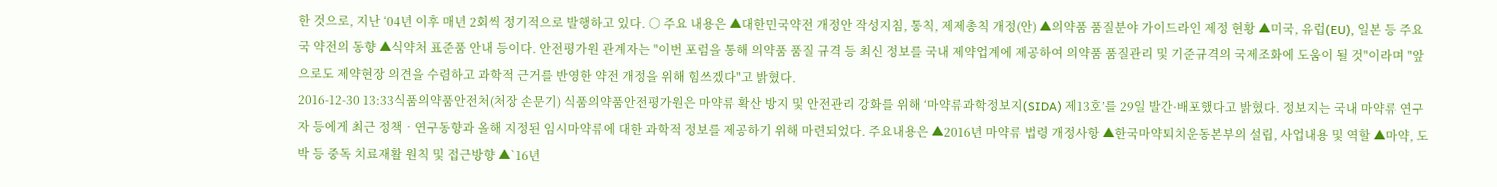한 것으로, 지난 ‘04년 이후 매년 2회씩 정기적으로 발행하고 있다. ○ 주요 내용은 ▲대한민국약전 개정안 작성지침, 통칙, 제제총칙 개정(안) ▲의약품 품질분야 가이드라인 제정 현황 ▲미국, 유럽(EU), 일본 등 주요국 약전의 동향 ▲식약처 표준품 안내 등이다. 안전평가원 관계자는 "이번 포럼을 통해 의약품 품질 규격 등 최신 정보를 국내 제약업계에 제공하여 의약품 품질관리 및 기준규격의 국제조화에 도움이 될 것"이라며 "앞으로도 제약현장 의견을 수렴하고 과학적 근거를 반영한 약전 개정을 위해 힘쓰겠다"고 밝혔다.
2016-12-30 13:33식품의약품안전처(처장 손문기) 식품의약품안전평가원은 마약류 확산 방지 및 안전관리 강화를 위해 ‘마약류과학정보지(SIDA) 제13호’를 29일 발간·배포했다고 밝혔다. 정보지는 국내 마약류 연구자 등에게 최근 정책‧연구동향과 올해 지정된 임시마약류에 대한 과학적 정보를 제공하기 위해 마련되었다. 주요내용은 ▲2016년 마약류 법령 개정사항 ▲한국마약퇴치운동본부의 설립, 사업내용 및 역할 ▲마약, 도박 등 중독 치료재활 원칙 및 접근방향 ▲`16년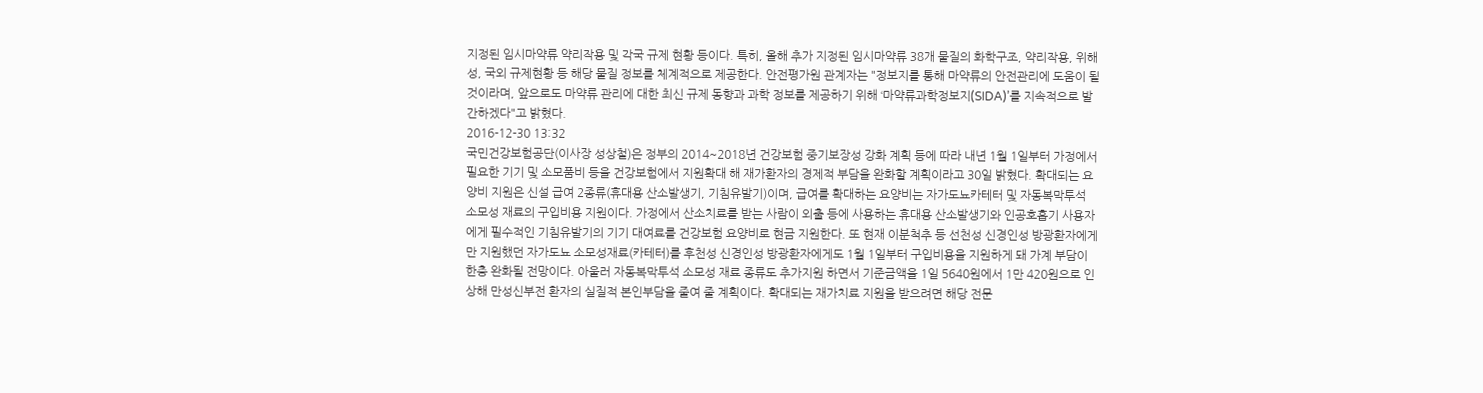지정된 임시마약류 약리작용 및 각국 규제 현황 등이다. 특히, 올해 추가 지정된 임시마약류 38개 물질의 화학구조, 약리작용, 위해성, 국외 규제현황 등 해당 물질 정보를 체계적으로 제공한다. 안전평가원 관계자는 "정보지를 통해 마약류의 안전관리에 도움이 될 것이라며, 앞으로도 마약류 관리에 대한 최신 규제 동향과 과학 정보를 제공하기 위해 ‘마약류과학정보지(SIDA)’를 지속적으로 발간하겠다"고 밝혔다.
2016-12-30 13:32
국민건강보험공단(이사장 성상철)은 정부의 2014~2018년 건강보험 중기보장성 강화 계획 등에 따라 내년 1월 1일부터 가정에서 필요한 기기 및 소모품비 등을 건강보험에서 지원확대 해 재가환자의 경제적 부담을 완화할 계획이라고 30일 밝혔다. 확대되는 요양비 지원은 신설 급여 2종류(휴대용 산소발생기, 기침유발기)이며, 급여를 확대하는 요양비는 자가도뇨카테터 및 자동복막투석 소모성 재료의 구입비용 지원이다. 가정에서 산소치료를 받는 사람이 외출 등에 사용하는 휴대용 산소발생기와 인공호흡기 사용자에게 필수적인 기침유발기의 기기 대여료를 건강보험 요양비로 현금 지원한다. 또 현재 이분척추 등 선천성 신경인성 방광환자에게만 지원했던 자가도뇨 소모성재료(카테터)를 후천성 신경인성 방광환자에게도 1월 1일부터 구입비용을 지원하게 돼 가계 부담이 한층 완화될 전망이다. 아울러 자동복막투석 소모성 재료 종류도 추가지원 하면서 기준금액을 1일 5640원에서 1만 420원으로 인상해 만성신부전 환자의 실질적 본인부담을 줄여 줄 계획이다. 확대되는 재가치료 지원을 받으려면 해당 전문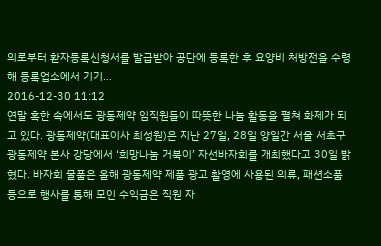의로부터 환자등록신청서를 발급받아 공단에 등록한 후 요양비 처방전을 수령해 등록업소에서 기기…
2016-12-30 11:12
연말 혹한 속에서도 광동제약 임직원들이 따뜻한 나눔 활동을 펼쳐 화제가 되고 있다. 광동제약(대표이사 최성원)은 지난 27일, 28일 양일간 서울 서초구 광동제약 본사 강당에서 ‘희망나눔 거북이’ 자선바자회를 개최했다고 30일 밝혔다. 바자회 물품은 올해 광동제약 제품 광고 촬영에 사용된 의류, 패션소품 등으로 행사를 통해 모인 수익금은 직원 자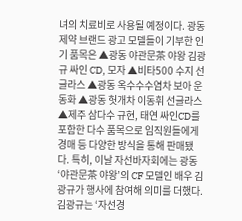녀의 치료비로 사용될 예정이다. 광동제약 브랜드 광고 모델들이 기부한 인기 품목은 ▲광동 야관문茶 야왕 김광규 싸인 CD, 모자 ▲비타500 수지 선글라스 ▲광동 옥수수수염차 보아 운동화 ▲광동 헛개차 이동휘 선글라스 ▲제주 삼다수 규현, 태연 싸인CD를 포함한 다수 품목으로 임직원들에게 경매 등 다양한 방식을 통해 판매됐다. 특히, 이날 자선바자회에는 광동 ‘야관문茶 야왕’의 CF 모델인 배우 김광규가 행사에 참여해 의미를 더했다. 김광규는 ‘자선경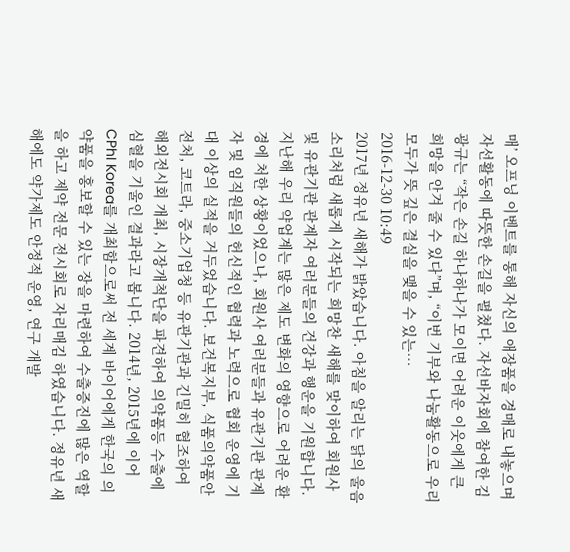매’ 오프닝 이벤트를 통해 자신의 애장품을 경매로 내놓으며 자선활동에 따뜻한 손길을 펼쳤다. 자선바자회에 참여한 김광규는 “작은 손길 하나하나가 모이면 어려운 이웃에게 큰 희망을 안겨 줄 수 있다”며, “이번 기부와 나눔활동으로 우리 모두가 뜻 깊은 결실을 맺을 수 있는…
2016-12-30 10:49
2017년 정유년 새해가 밝았습니다. 아침을 알리는 닭의 울음소리처럼 새롭게 시작되는 희망찬 새해를 맞이하여 회원사 및 유관기관 관계자 여러분들의 건강과 행운을 기원합니다. 지난해 우리 약업계는 많은 제도 변화의 영향으로 어려운 환경에 처한 상황이었으나, 회원사 여러분들과 유관기관 관계자 및 임직원들의 헌신적인 협력과 노력으로 협회 운영에 기대 이상의 실적을 거두었습니다. 보건복지부, 식품의약품안전처, 코트라, 중소기업청 등 유관기관과 긴밀히 협조하여 해외전시회 개최, 시장개척단을 파견하여 의약품등 수출에 심혈을 기울인 결과라고 봅니다. 2014년, 2015년에 이어 CPhI Korea를 개최함으로써 전 세계 바이어에게 한국의 의약품을 홍보할 수 있는 장을 마련하여 수출증진에 많은 역할을 하고 제약 전문 전시회로 자리매김 하였습니다. 정유년 새해에도 약가제도 안정적 운영, 연구 개발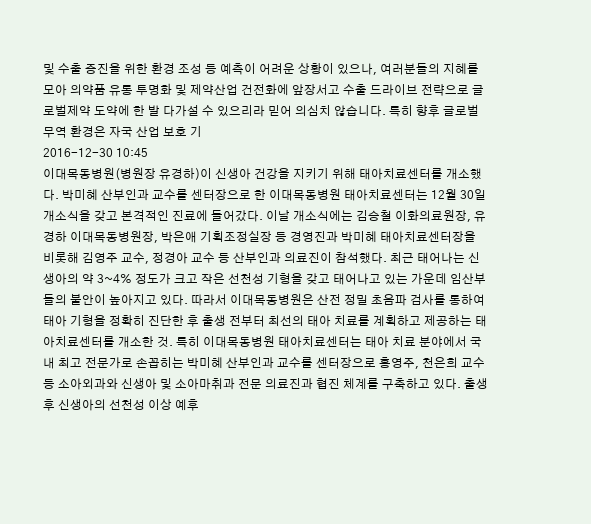및 수출 증진을 위한 환경 조성 등 예측이 어려운 상황이 있으나, 여러분들의 지혜를 모아 의약품 유통 투명화 및 제약산업 건전화에 앞장서고 수출 드라이브 전략으로 글로벌제약 도약에 한 발 다가설 수 있으리라 믿어 의심치 않습니다. 특히 향후 글로벌 무역 환경은 자국 산업 보호 기
2016-12-30 10:45
이대목동병원(병원장 유경하)이 신생아 건강을 지키기 위해 태아치료센터를 개소했다. 박미혜 산부인과 교수를 센터장으로 한 이대목동병원 태아치료센터는 12월 30일 개소식을 갖고 본격적인 진료에 들어갔다. 이날 개소식에는 김승철 이화의료원장, 유경하 이대목동병원장, 박은애 기획조정실장 등 경영진과 박미혜 태아치료센터장을 비롯해 김영주 교수, 정경아 교수 등 산부인과 의료진이 참석했다. 최근 태어나는 신생아의 약 3~4% 정도가 크고 작은 선천성 기형을 갖고 태어나고 있는 가운데 임산부들의 불안이 높아지고 있다. 따라서 이대목동병원은 산전 정밀 초음파 검사를 통하여 태아 기형을 정확히 진단한 후 출생 전부터 최선의 태아 치료를 계획하고 제공하는 태아치료센터를 개소한 것. 특히 이대목동병원 태아치료센터는 태아 치료 분야에서 국내 최고 전문가로 손꼽히는 박미혜 산부인과 교수를 센터장으로 홍영주, 천은희 교수 등 소아외과와 신생아 및 소아마취과 전문 의료진과 협진 체계를 구축하고 있다. 출생 후 신생아의 선천성 이상 예후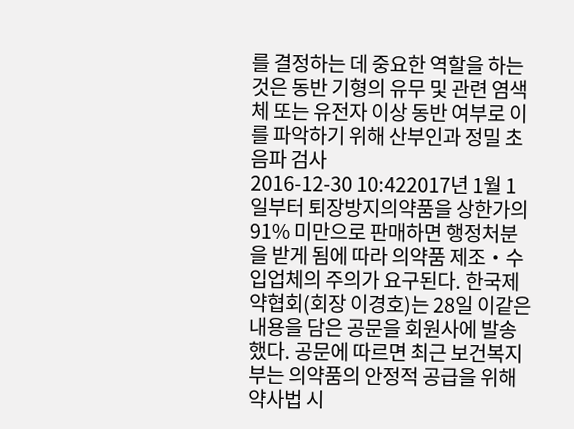를 결정하는 데 중요한 역할을 하는 것은 동반 기형의 유무 및 관련 염색체 또는 유전자 이상 동반 여부로 이를 파악하기 위해 산부인과 정밀 초음파 검사
2016-12-30 10:422017년 1월 1일부터 퇴장방지의약품을 상한가의 91% 미만으로 판매하면 행정처분을 받게 됨에 따라 의약품 제조・수입업체의 주의가 요구된다. 한국제약협회(회장 이경호)는 28일 이같은 내용을 담은 공문을 회원사에 발송했다. 공문에 따르면 최근 보건복지부는 의약품의 안정적 공급을 위해 약사법 시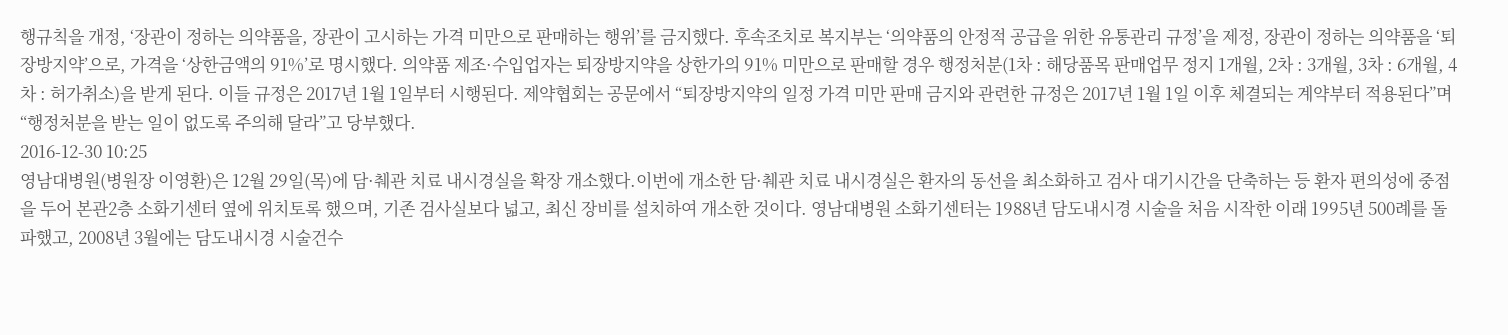행규칙을 개정, ‘장관이 정하는 의약품을, 장관이 고시하는 가격 미만으로 판매하는 행위’를 금지했다. 후속조치로 복지부는 ‘의약품의 안정적 공급을 위한 유통관리 규정’을 제정, 장관이 정하는 의약품을 ‘퇴장방지약’으로, 가격을 ‘상한금액의 91%’로 명시했다. 의약품 제조·수입업자는 퇴장방지약을 상한가의 91% 미만으로 판매할 경우 행정처분(1차 : 해당품목 판매업무 정지 1개월, 2차 : 3개월, 3차 : 6개월, 4차 : 허가취소)을 받게 된다. 이들 규정은 2017년 1월 1일부터 시행된다. 제약협회는 공문에서 “퇴장방지약의 일정 가격 미만 판매 금지와 관련한 규정은 2017년 1월 1일 이후 체결되는 계약부터 적용된다”며 “행정처분을 받는 일이 없도록 주의해 달라”고 당부했다.
2016-12-30 10:25
영남대병원(병원장 이영환)은 12월 29일(목)에 담·췌관 치료 내시경실을 확장 개소했다.이번에 개소한 담·췌관 치료 내시경실은 환자의 동선을 최소화하고 검사 대기시간을 단축하는 등 환자 편의성에 중점을 두어 본관2층 소화기센터 옆에 위치토록 했으며, 기존 검사실보다 넓고, 최신 장비를 설치하여 개소한 것이다. 영남대병원 소화기센터는 1988년 담도내시경 시술을 처음 시작한 이래 1995년 500례를 돌파했고, 2008년 3월에는 담도내시경 시술건수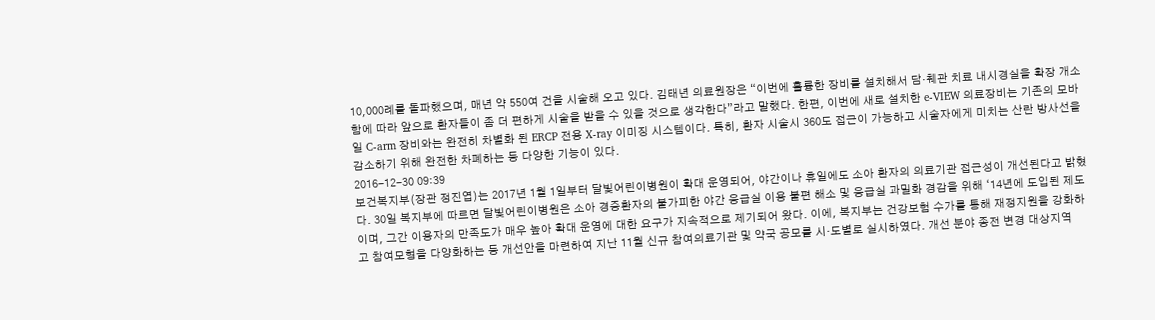10,000례를 돌파했으며, 매년 약 550여 건을 시술해 오고 있다. 김태년 의료원장은 “이번에 훌륭한 장비를 설치해서 담·췌관 치료 내시경실을 확장 개소함에 따라 앞으로 환자들이 좀 더 편하게 시술을 받을 수 있을 것으로 생각한다”라고 말했다. 한편, 이번에 새로 설치한 e-VIEW 의료장비는 기존의 모바일 C-arm 장비와는 완전히 차별화 된 ERCP 전용 X-ray 이미징 시스템이다. 특히, 환자 시술시 360도 접근이 가능하고 시술자에게 미치는 산란 방사선을 감소하기 위해 완전한 차폐하는 등 다양한 기능이 있다.
2016-12-30 09:39
보건복지부(장관 정진엽)는 2017년 1월 1일부터 달빛어린이병원이 확대 운영되어, 야간이나 휴일에도 소아 환자의 의료기관 접근성이 개선된다고 밝혔다. 30일 복지부에 따르면 달빛어린이병원은 소아 경증환자의 불가피한 야간 응급실 이용 불편 해소 및 응급실 과밀화 경감을 위해 ‘14년에 도입된 제도이며, 그간 이용자의 만족도가 매우 높아 확대 운영에 대한 요구가 지속적으로 제기되어 왔다. 이에, 복지부는 건강보험 수가를 통해 재정지원을 강화하고 참여모형을 다양화하는 등 개선안을 마련하여 지난 11월 신규 참여의료기관 및 약국 공모를 시·도별로 실시하였다. 개선 분야 종전 변경 대상지역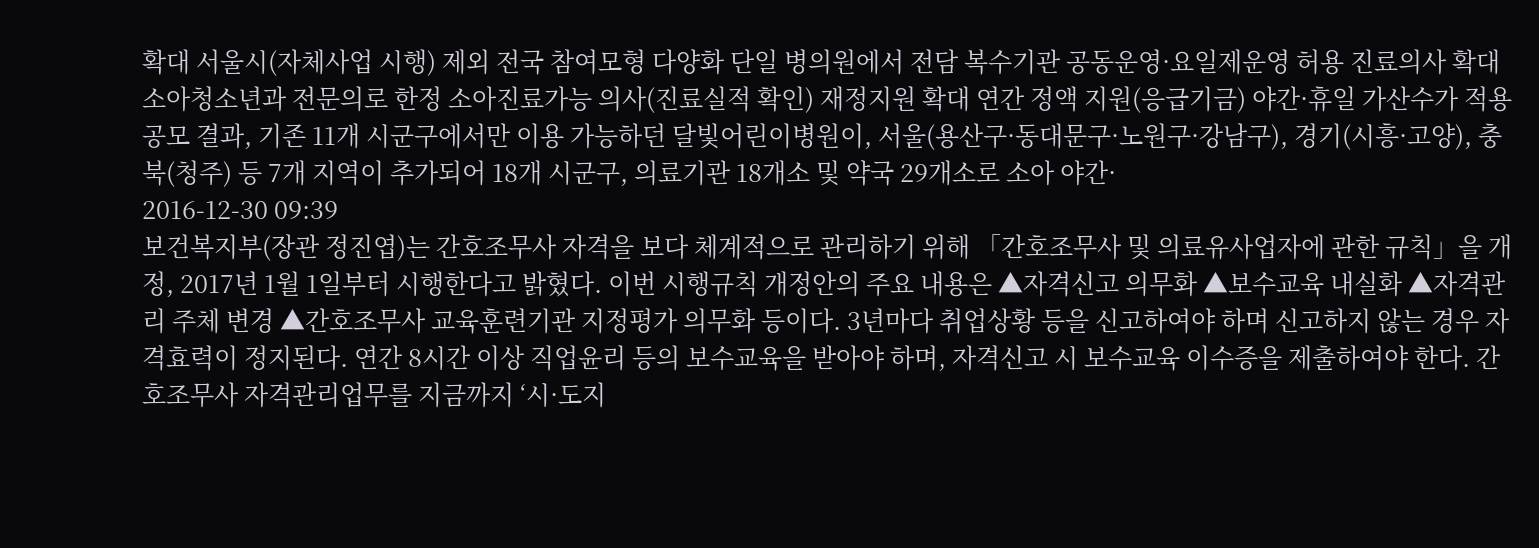확대 서울시(자체사업 시행) 제외 전국 참여모형 다양화 단일 병의원에서 전담 복수기관 공동운영·요일제운영 허용 진료의사 확대 소아청소년과 전문의로 한정 소아진료가능 의사(진료실적 확인) 재정지원 확대 연간 정액 지원(응급기금) 야간·휴일 가산수가 적용 공모 결과, 기존 11개 시군구에서만 이용 가능하던 달빛어린이병원이, 서울(용산구·동대문구·노원구·강남구), 경기(시흥·고양), 충북(청주) 등 7개 지역이 추가되어 18개 시군구, 의료기관 18개소 및 약국 29개소로 소아 야간·
2016-12-30 09:39
보건복지부(장관 정진엽)는 간호조무사 자격을 보다 체계적으로 관리하기 위해 「간호조무사 및 의료유사업자에 관한 규칙」을 개정, 2017년 1월 1일부터 시행한다고 밝혔다. 이번 시행규칙 개정안의 주요 내용은 ▲자격신고 의무화 ▲보수교육 내실화 ▲자격관리 주체 변경 ▲간호조무사 교육훈련기관 지정평가 의무화 등이다. 3년마다 취업상황 등을 신고하여야 하며 신고하지 않는 경우 자격효력이 정지된다. 연간 8시간 이상 직업윤리 등의 보수교육을 받아야 하며, 자격신고 시 보수교육 이수증을 제출하여야 한다. 간호조무사 자격관리업무를 지금까지 ‘시·도지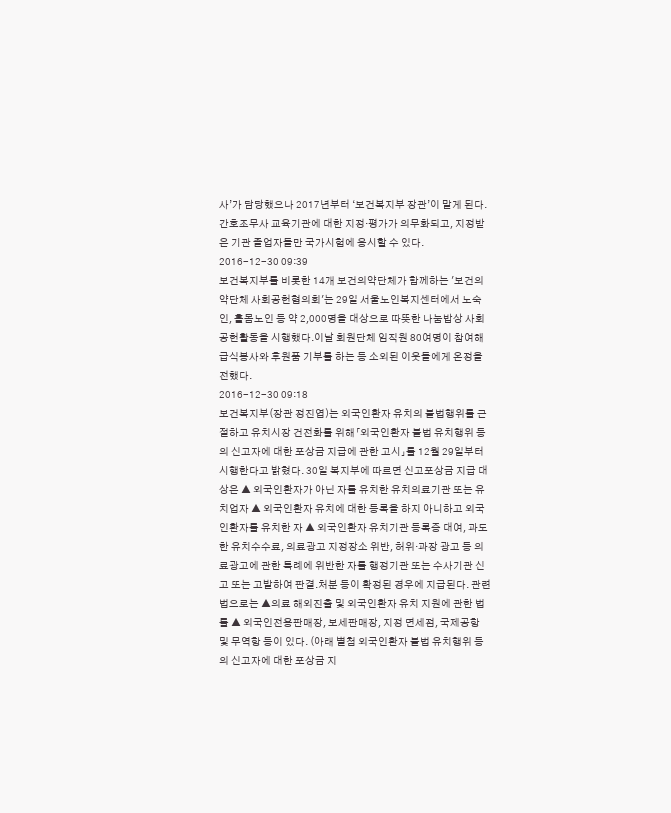사’가 담당했으나 2017년부터 ‘보건복지부 장관’이 맡게 된다. 간호조무사 교육기관에 대한 지정·평가가 의무화되고, 지정받은 기관 졸업자들만 국가시험에 응시할 수 있다.
2016-12-30 09:39
보건복지부를 비롯한 14개 보건의약단체가 함께하는 '보건의약단체 사회공헌협의회'는 29일 서울노인복지센터에서 노숙인, 홀몸노인 등 약 2,000명을 대상으로 따뜻한 나눔밥상 사회공헌활동을 시행했다.이날 회원단체 임직원 80여명이 참여해 급식봉사와 후원품 기부를 하는 등 소외된 이웃들에게 온정을 전했다.
2016-12-30 09:18
보건복지부(장관 정진엽)는 외국인환자 유치의 불법행위를 근절하고 유치시장 건전화를 위해「외국인환자 불법 유치행위 등의 신고자에 대한 포상금 지급에 관한 고시」를 12월 29일부터 시행한다고 밝혔다. 30일 복지부에 따르면 신고포상금 지급 대상은 ▲ 외국인환자가 아닌 자를 유치한 유치의료기관 또는 유치업자 ▲ 외국인환자 유치에 대한 등록을 하지 아니하고 외국인환자를 유치한 자 ▲ 외국인환자 유치기관 등록증 대여, 과도한 유치수수료, 의료광고 지정장소 위반, 허위·과장 광고 등 의료광고에 관한 특례에 위반한 자를 행정기관 또는 수사기관 신고 또는 고발하여 판결․처분 등이 확정된 경우에 지급된다. 관련 법으로는 ▲의료 해외진출 및 외국인환자 유치 지원에 관한 법률 ▲ 외국인전용판매장, 보세판매장, 지정 면세점, 국제공항 및 무역항 등이 있다. (아래 별첨 외국인환자 불법 유치행위 등의 신고자에 대한 포상금 지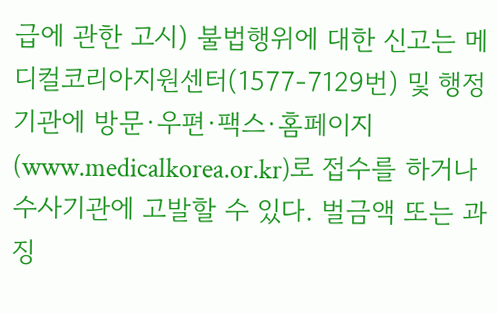급에 관한 고시) 불법행위에 대한 신고는 메디컬코리아지원센터(1577-7129번) 및 행정기관에 방문·우편·팩스·홈페이지(www.medicalkorea.or.kr)로 접수를 하거나 수사기관에 고발할 수 있다. 벌금액 또는 과징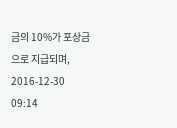금의 10%가 포상금으로 지급되며,
2016-12-30 09:14